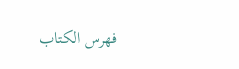فهرس الكتاب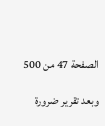الصفحة 47 من 500

وبعد تقرير ضرورة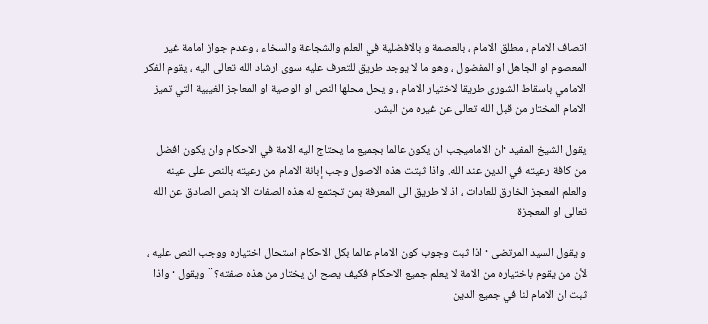اتصاف الامام ، مطلق الامام ، بالعصمة و بالافضلية في العلم والشجاعة والسخاء ، وعدم جواز امامة غير المعصوم او الجاهل او المفضول ، وهو ما لا يوجد طريق للتعرف عليه سوى ارشاد الله تعالى اليه ، يقوم الفكر الامامي باسقاط الشورى طريقا لاختيار الامام ، و يحل محلها النص او الوصية او المعاجز الغيبية التي تميز الامام المختار من قبل الله تعالى عن غيره من البشر.

يقول الشيخ المفيد ·ان الاماميجب ان يكون عالما بجميع ما يحتاج اليه الامة في الاحكام وان يكون افضل من كافة رعيته في الدين عند الله. واذا ثبتت هذه الاصول وجب إبانة الامام من رعيته بالنص على عينه والعلم المعجز الخارق للعادات ، اذ لا طريق الى المعرفة بمن تجتمع له هذه الصفات الا بنص الصادق عن الله تعالى او المعجزة

و يقول السيد المرتضى · اذا ثبت وجوب كون الامام عالما بكل الاحكام استحال اختياره ووجب النص عليه ، لأن من يقوم باختياره من الامة لا يعلم جميع الاحكام فكيف يصح ان يختار من هذه صفته؟¨ ويقول · واذا ثبت ان الامام لنا في جميع الدين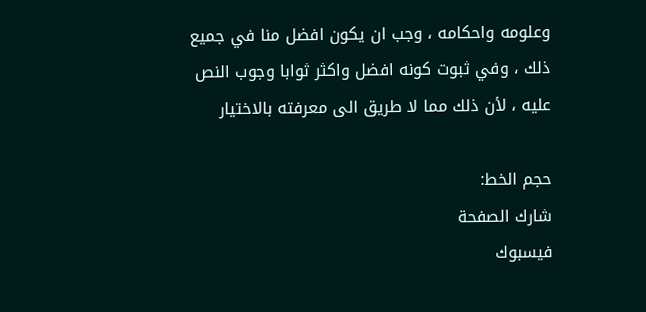وعلومه واحكامه ، وجب ان يكون افضل منا في جميع ذلك ، وفي ثبوت كونه افضل واكثر ثوابا وجوب النص عليه ، لأن ذلك مما لا طريق الى معرفته بالاختيار

حجم الخط:
شارك الصفحة
فيسبوك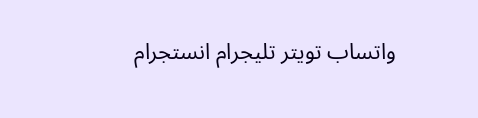واتساب تويتر تليجرام انستجرام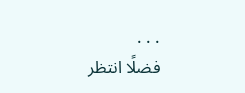. . .
فضلًا انتظر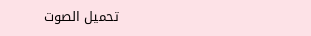تحميل الصوت